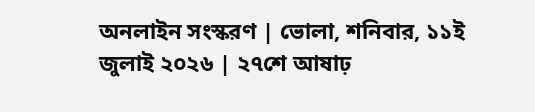অনলাইন সংস্করণ | ভোলা, শনিবার, ১১ই জুলাই ২০২৬ | ২৭শে আষাঢ়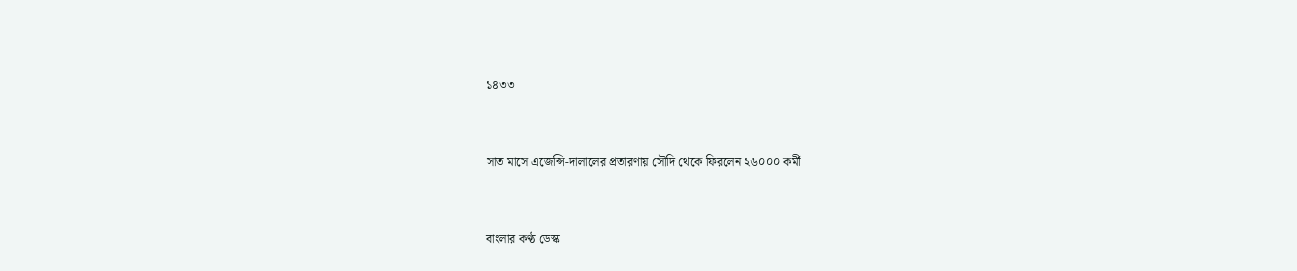১৪৩৩


সাত মাসে এজেন্সি-দালালের প্রতারণায় সৌদি থেকে ফিরলেন ২৬০০০ কর্মী


বাংলার কণ্ঠ ডেস্ক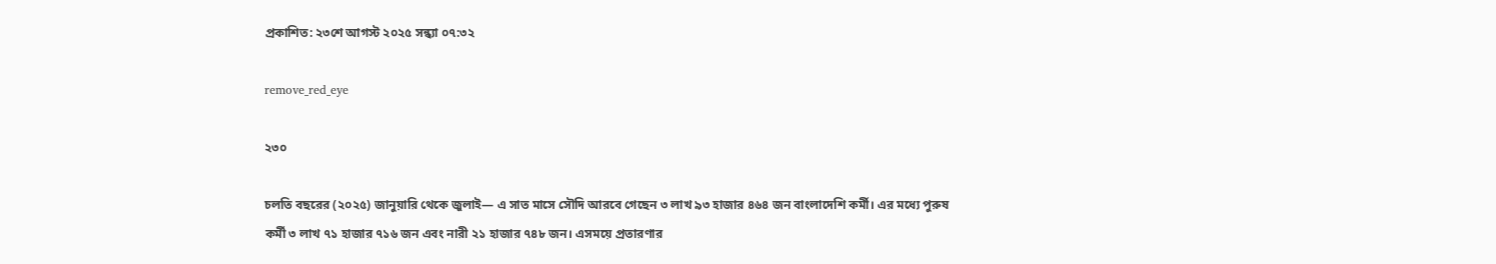প্রকাশিত: ২৩শে আগস্ট ২০২৫ সন্ধ্যা ০৭:৩২

remove_red_eye

২৩০

চলতি বছরের (২০২৫) জানুয়ারি থেকে জুলাই— এ সাত মাসে সৌদি আরবে গেছেন ৩ লাখ ৯৩ হাজার ৪৬৪ জন বাংলাদেশি কর্মী। এর মধ্যে পুরুষ কর্মী ৩ লাখ ৭১ হাজার ৭১৬ জন এবং নারী ২১ হাজার ৭৪৮ জন। এসময়ে প্রতারণার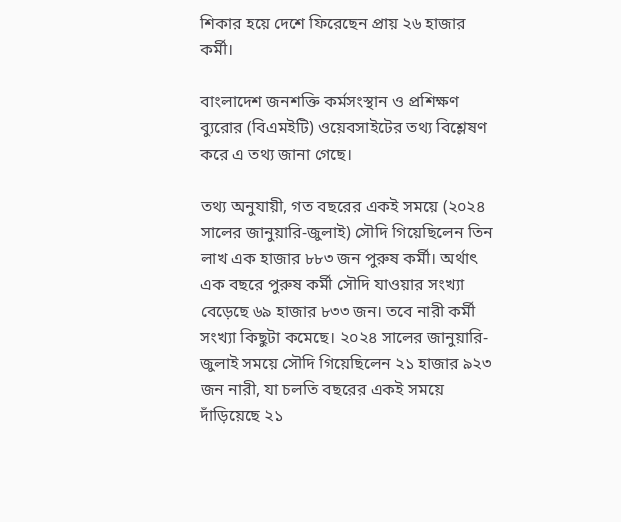শিকার হয়ে দেশে ফিরেছেন প্রায় ২৬ হাজার কর্মী।

বাংলাদেশ জনশক্তি কর্মসংস্থান ও প্রশিক্ষণ ব্যুরোর (বিএমইটি) ওয়েবসাইটের তথ্য বিশ্লেষণ করে এ তথ্য জানা গেছে।

তথ্য অনুযায়ী, গত বছরের একই সময়ে (২০২৪ সালের জানুয়ারি-জুলাই) সৌদি গিয়েছিলেন তিন লাখ এক হাজার ৮৮৩ জন পুরুষ কর্মী। অর্থাৎ এক বছরে পুরুষ কর্মী সৌদি যাওয়ার সংখ্যা বেড়েছে ৬৯ হাজার ৮৩৩ জন। তবে নারী কর্মী সংখ্যা কিছুটা কমেছে। ২০২৪ সালের জানুয়ারি-জুলাই সময়ে সৌদি গিয়েছিলেন ২১ হাজার ৯২৩ জন নারী, যা চলতি বছরের একই সময়ে দাঁড়িয়েছে ২১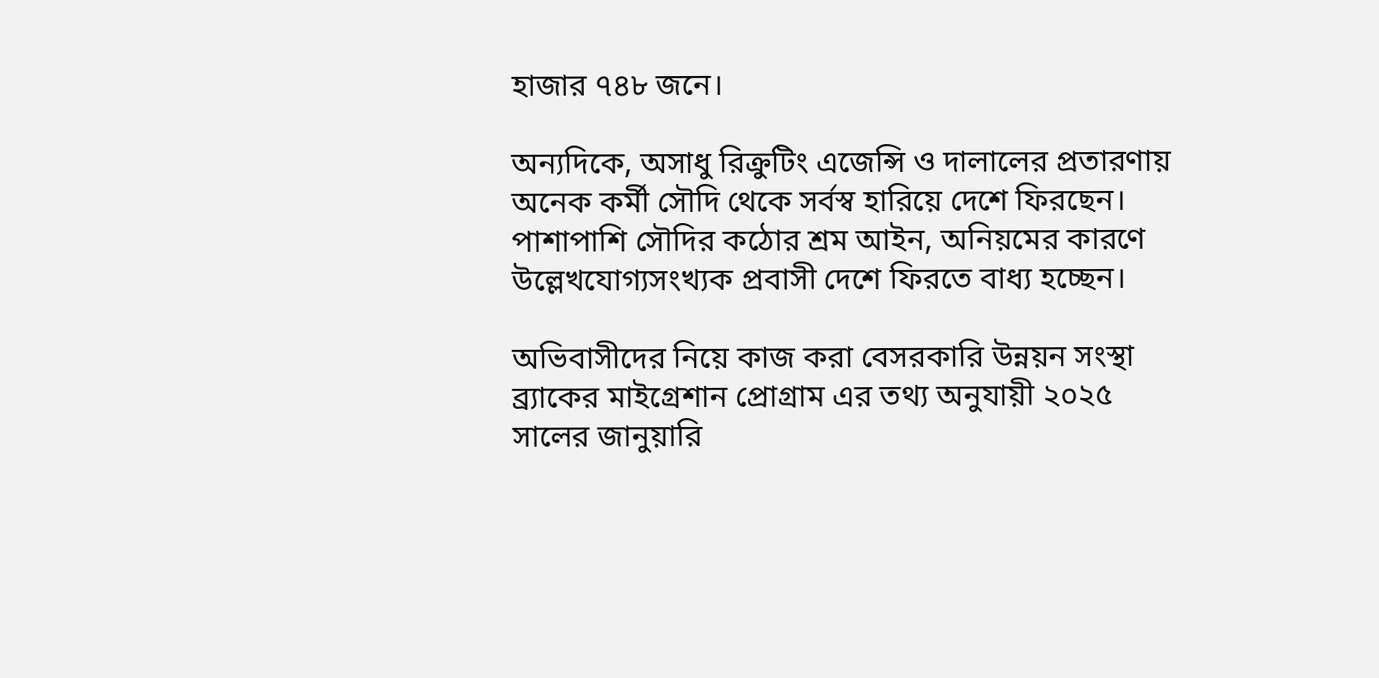হাজার ৭৪৮ জনে।

অন্যদিকে, অসাধু রিক্রুটিং এজেন্সি ও দালালের প্রতারণায় অনেক কর্মী সৌদি থেকে সর্বস্ব হারিয়ে দেশে ফিরছেন। পাশাপাশি সৌদির কঠোর শ্রম আইন, অনিয়মের কারণে উল্লেখযোগ্যসংখ্যক প্রবাসী দেশে ফিরতে বাধ্য হচ্ছেন।

অভিবাসীদের নিয়ে কাজ করা বেসরকারি উন্নয়ন সংস্থা ব্র্যাকের মাইগ্রেশান প্রোগ্রাম এর তথ্য অনুযায়ী ২০২৫ সালের জানুয়ারি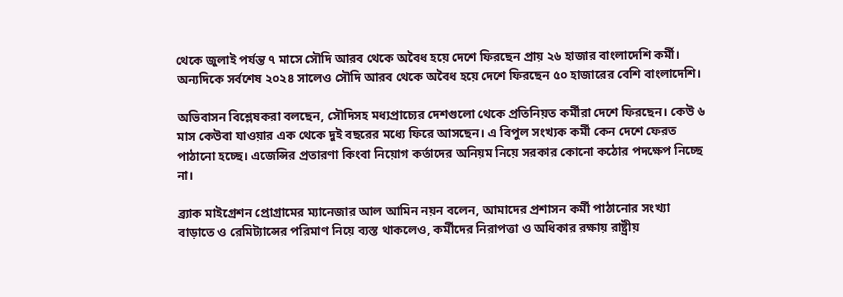থেকে জুলাই পর্যন্ত ৭ মাসে সৌদি আরব থেকে অবৈধ হয়ে দেশে ফিরছেন প্রায় ২৬ হাজার বাংলাদেশি কর্মী। অন্যদিকে সর্বশেষ ২০২৪ সালেও সৌদি আরব থেকে অবৈধ হয়ে দেশে ফিরছেন ৫০ হাজারের বেশি বাংলাদেশি।

অভিবাসন বিশ্লেষকরা বলছেন, সৌদিসহ মধ্যপ্রাচ্যের দেশগুলো থেকে প্রতিনিয়ত কর্মীরা দেশে ফিরছেন। কেউ ৬ মাস কেউবা যাওয়ার এক থেকে দুই বছরের মধ্যে ফিরে আসছেন। এ বিপুল সংখ্যক কর্মী কেন দেশে ফেরত পাঠানো হচ্ছে। এজেন্সির প্রতারণা কিংবা নিয়োগ কর্তাদের অনিয়ম নিয়ে সরকার কোনো কঠোর পদক্ষেপ নিচ্ছে না।

ব্র‍্যাক মাইগ্রেশন প্রোগ্রামের ম্যানেজার আল আমিন নয়ন বলেন, আমাদের প্রশাসন কর্মী পাঠানোর সংখ্যা বাড়াতে ও রেমিট্যান্সের পরিমাণ নিয়ে ব্যস্ত থাকলেও, কর্মীদের নিরাপত্তা ও অধিকার রক্ষায় রাষ্ট্রীয়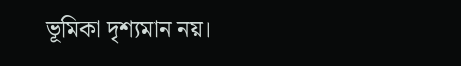ভূমিকা দৃশ্যমান নয়।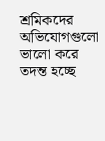শ্রমিকদের অভিযোগগুলো ভালো করে তদন্ত হচ্ছে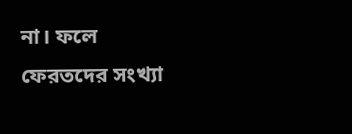না। ফলে ফেরতদের সংখ্যা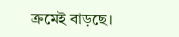ক্রমেই বাড়ছে।